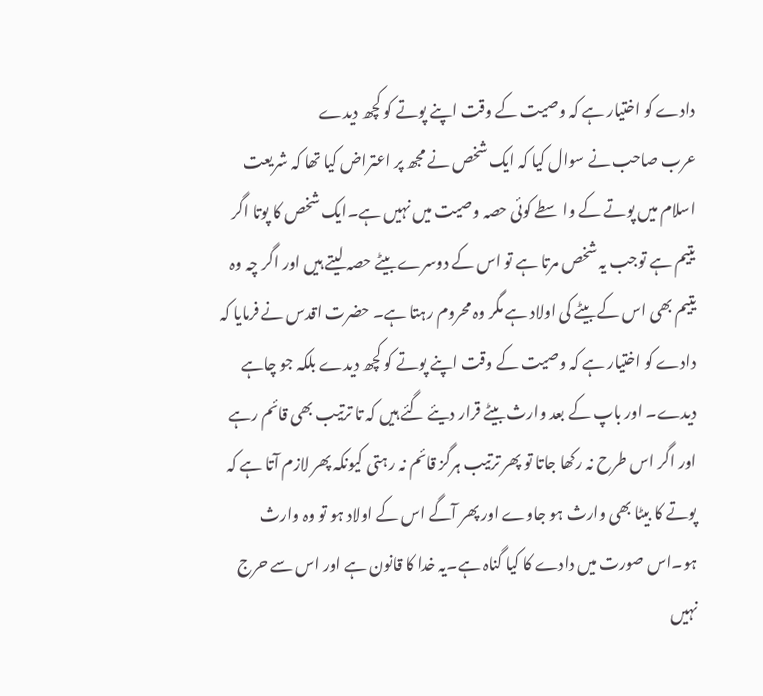دادے کو اختیار ہے کہ وصیت کے وقت اپنے پوتے کو کچھ دیدے
عرب صاحب نے سوال کیا کہ ایک شخص نے مجھ پر اعتراض کیا تھا کہ شریعت اسلام میں پوتے کے واسطے کوئی حصہ وصیت میں نہیں ہے۔ایک شخص کا پوتا اگر یتیم ہے توجب یہ شخص مرتا ہے تو اس کے دوسرے بیٹے حصہ لیتے ہیں اور اگر چہ وہ یتیم بھی اس کے بیٹے کی اولاد ہے مگر وہ محروم رہتا ہے۔ حضرت اقدس نے فرمایا کہ دادے کو اختیار ہے کہ وصیت کے وقت اپنے پوتے کو کچھ دیدے بلکہ جو چاہے دیدے۔ اور باپ کے بعد وارث بیٹے قرار دیئے گئے ہیں کہ تا ترتیب بھی قائم رہے اور اگر اس طرح نہ رکھا جاتا تو پھر ترتیب ہرگز قائم نہ رہتی کیونکہ پھر لازم آتا ہے کہ پوتے کا بیٹا بھی وارث ہو جاوے اور پھر آگے اس کے اولاد ہو تو وہ وارث ہو۔اس صورت میں دادے کا کیا گناہ ہے۔یہ خدا کا قانون ہے اور اس سے حرج نہیں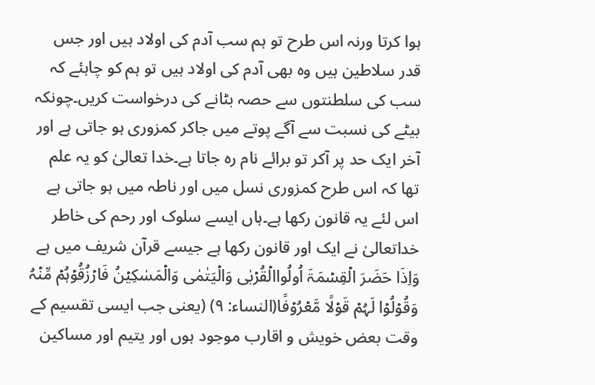ہوا کرتا ورنہ اس طرح تو ہم سب آدم کی اولاد ہیں اور جس قدر سلاطین ہیں وہ بھی آدم کی اولاد ہیں تو ہم کو چاہئے کہ سب کی سلطنتوں سے حصہ بٹانے کی درخواست کریں۔چونکہ بیٹے کی نسبت سے آگے پوتے میں جاکر کمزوری ہو جاتی ہے اور آخر ایک حد پر آکر تو برائے نام رہ جاتا ہے۔خدا تعالیٰ کو یہ علم تھا کہ اس طرح کمزوری نسل میں اور ناطہ میں ہو جاتی ہے اس لئے یہ قانون رکھا ہے۔ہاں ایسے سلوک اور رحم کی خاطر خداتعالیٰ نے ایک اور قانون رکھا ہے جیسے قرآن شریف میں ہے وَاِذَا حَضَرَ الۡقِسۡمَۃَ اُولُواالۡقُرۡبٰی وَالۡیَتٰمٰی وَالۡمَسٰکِیۡنُ فَارۡزُقُوۡہُمۡ مِّنۡہُ وَقُوۡلُوۡا لَہُمۡ قَوۡلًا مَّعۡرُوۡفًا(النساء: ۹) (یعنی جب ایسی تقسیم کے وقت بعض خویش و اقارب موجود ہوں اور یتیم اور مساکین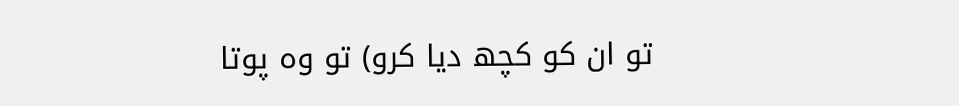تو ان کو کچھ دیا کرو) تو وہ پوتا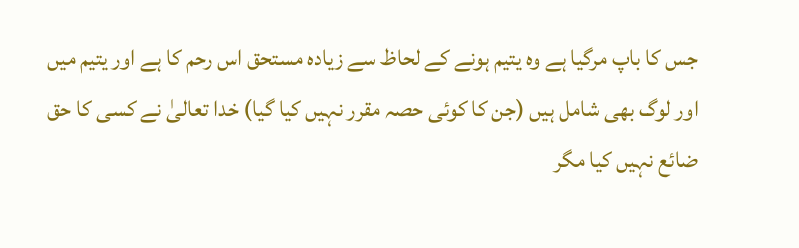جس کا باپ مرگیا ہے وہ یتیم ہونے کے لحاظ سے زیادہ مستحق اس رحم کا ہے اور یتیم میں اور لوگ بھی شامل ہیں (جن کا کوئی حصہ مقرر نہیں کیا گیا) خدا تعالیٰ نے کسی کا حق ضائع نہیں کیا مگر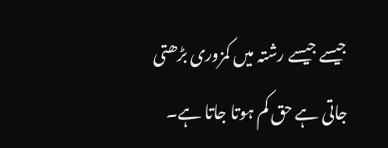جیسے جیسے رشتہ میں کمزوری بڑھتی جاتی ہے حق کم ہوتا جاتا ہے۔